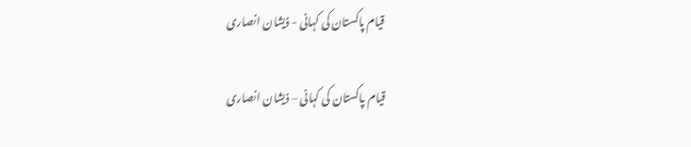قیام پاکستان کی کہانی - ذیشان انصاری

قیام پاکستان کی کہانی – ذیشان انصاری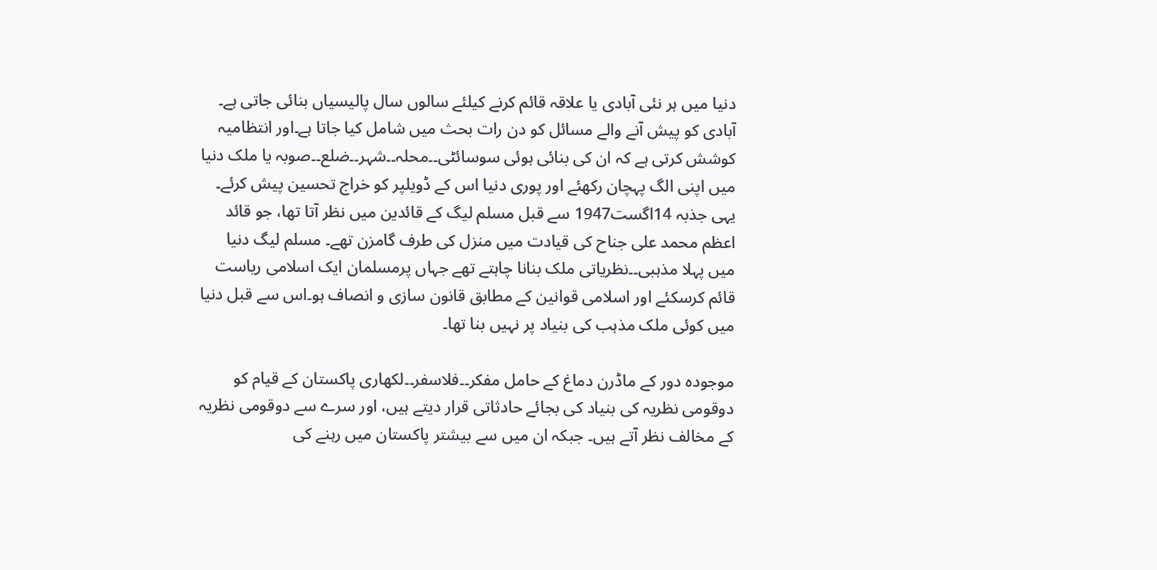دنیا میں ہر نئی آبادی یا علاقہ قائم کرنے کیلئے سالوں سال پالیسیاں بنائی جاتی ہے۔ آبادی کو پیش آنے والے مسائل کو دن رات بحث میں شامل کیا جاتا ہے۔اور انتظامیہ کوشش کرتی ہے کہ ان کی بنائی ہوئی سوسائٹی۔۔محلہ۔۔شہر۔۔ضلع۔۔صوبہ یا ملک دنیا میں اپنی الگ پہچان رکھئے اور پوری دنیا اس کے ڈویلپر کو خراج تحسین پیش کرئے۔ یہی جذبہ 14اگست1947 سے قبل مسلم لیگ کے قائدین میں نظر آتا تھا، جو قائد اعظم محمد علی جناح کی قیادت میں منزل کی طرف گامزن تھے۔ مسلم لیگ دنیا میں پہلا مذہبی۔۔نظریاتی ملک بنانا چاہتے تھے جہاں پرمسلمان ایک اسلامی ریاست قائم کرسکئے اور اسلامی قوانین کے مطابق قانون سازی و انصاف ہو۔اس سے قبل دنیا میں کوئی ملک مذہب کی بنیاد پر نہیں بنا تھا۔

موجودہ دور کے ماڈرن دماغ کے حامل مفکر۔۔فلاسفر۔۔لکھاری پاکستان کے قیام کو دوقومی نظریہ کی بنیاد کی بجائے حادثاتی قرار دیتے ہیں، اور سرے سے دوقومی نظریہ کے مخالف نظر آتے ہیں۔ جبکہ ان میں سے بیشتر پاکستان میں رہنے کی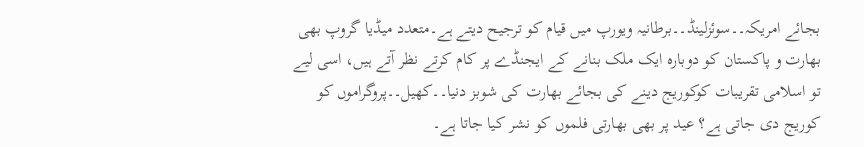بجائے امریکہ۔۔سوئزلینڈ۔۔برطانیہ ویورپ میں قیام کو ترجیح دیتے ہے۔متعدد میڈیا گروپ بھی بھارت و پاکستان کو دوبارہ ایک ملک بنانے کے ایجنڈے پر کام کرتے نظر آتے ہیں، اسی لیے تو اسلامی تقریبات کوکوریج دینے کی بجائے بھارت کی شوبز دنیا۔۔کھیل۔۔پروگراموں کو کوریج دی جاتی ہے؟ عید پر بھی بھارتی فلموں کو نشر کیا جاتا ہے۔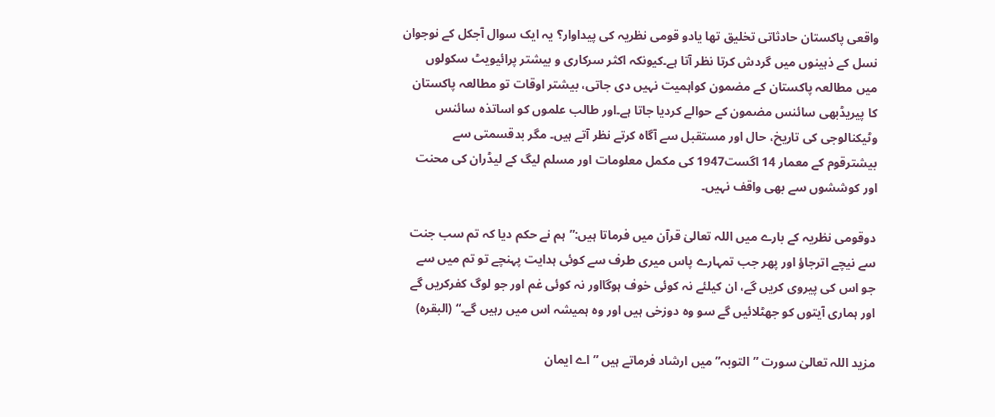واقعی پاکستان حادثاتی تخلیق تھا یادو قومی نظریہ کی پیداوار؟ یہ ایک سوال آجکل کے نوجوان نسل کے ذہینوں میں گردش کرتا نظر آتا ہے۔کیونکہ اکثر سرکاری و بیشتر پرائیویٹ سکولوں میں مطالعہ پاکستان کے مضمون کواہمیت نہیں دی جاتی، بیشتر اوقات تو مطالعہ پاکستان کا پیریڈبھی سائنس مضمون کے حوالے کردیا جاتا ہے۔اور طالب علموں کو اساتذہ سائنس وٹیکنالوجی کی تاریخ، حال اور مستقبل سے آگاہ کرتے نظر آتے ہیں۔ مگر بدقسمتی سے بیشترقوم کے معمار 14 اگست1947 کی مکمل معلومات اور مسلم لیگ کے لیڈران کی محنت اور کوششوں سے بھی واقف نہیں۔

دوقومی نظریہ کے بارے میں اللہ تعالیٰ قرآن میں فرماتا ہیں:”ہم نے حکم دیا کہ تم سب جنت سے نیچے اترجاؤ اور پھر جب تمہارے پاس میری طرف سے کوئی ہدایت پہنچے تو تم میں سے جو اس کی پیروی کریں گے، ان کیلئے نہ کوئی خوف ہوگااور نہ کوئی غم اور جو لوگ کفرکریں گے اور ہماری آیتوں کو جھٹلائیں گے سو وہ دوزخی ہیں اور وہ ہمیشہ اس میں رہیں گے۔“ (البقرہ)

مزید اللہ تعالیٰ سورت ”التوبہ” میں ارشاد فرماتے ہیں ” اے ایمان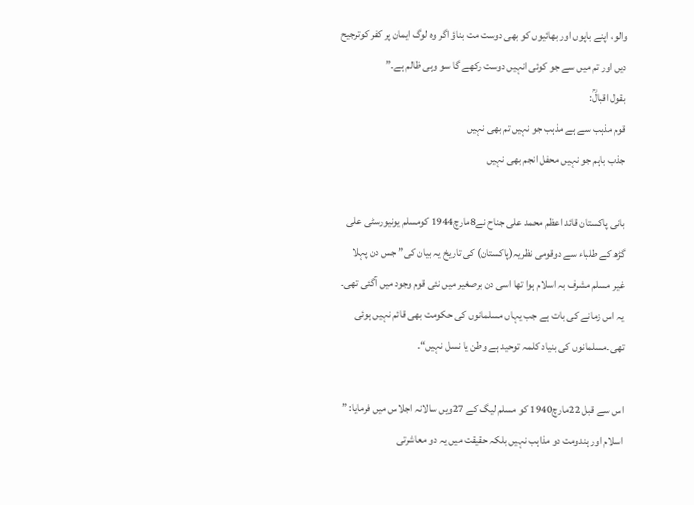والو، اپنے باپوں اور بھائیوں کو بھی دوست مت بناؤ اگر وہ لوگ ایمان پر کفر کوترجیح دیں اور تم میں سے جو کوئی انہیں دوست رکھے گا سو وہی ظالم ہے۔”
بقول اقبالؒ:
قوم مذہب سے ہے مذہب جو نہیں تم بھی نہیں
جذب باہم جو نہیں محفل انجم بھی نہیں

بانی پاکستان قائد اعظم محمد علی جناح نے8مارچ1944 کومسلم یونیورسٹی علی گڑھ کے طلباء سے دوقومی نظریہ(پاکستان) کی تاریخ یہ بیان کی” جس دن پہلا غیر مسلم مشرف بہ اسلام ہوا تھا اسی دن برصغیر میں نئی قوم وجود میں آگئی تھی۔ یہ اس زمانے کی بات ہے جب یہاں مسلمانوں کی حکومت بھی قائم نہیں ہوئی تھی۔مسلمانوں کی بنیاد کلمہ توحید ہے وطن یا نسل نہیں“۔

اس سے قبل 22مارچ1940 کو مسلم لیگ کے 27ویں سالانہ اجلاس میں فرمایا: ” اسلام اور ہندومت دو مذاہب نہیں بلکہ حقیقت میں یہ دو معاشرتی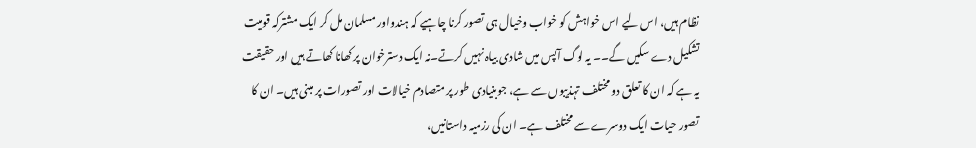نظام ہیں، اس لیے اس خواہش کو خواب وخیال ہی تصور کرنا چاہیے کہ ہندواور مسلمان مل کر ایک مشترکہ قومیت تشکیل دے سکیں گے۔۔ یہ لوگ آپس میں شادی بیاہ نہیں کرتے۔نہ ایک دسترخوان پر کھانا کھاتے ہیں اور حقیقت یہ ہے کہ ان کا تعلق دو مختلف تہذیبوں سے ہے، جوبنیادی طور پر متصادم خیالات اور تصورات پر مبنی ہیں۔ ان کا تصور حیات ایک دوسرے سے مختلف ہے۔ ان کی رزمیہ داستانیں،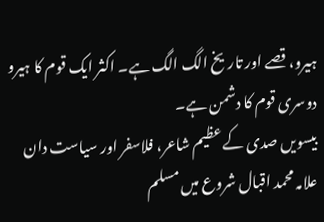ہیرو، قصے اور تاریخ الگ الگ ہے۔ اکثر ایک قوم کا ہیرو دوسری قوم کا دشمن ہے۔
بیسویں صدی کے عظیم شاعر، فلاسفر اور سیاست دان علامہ محمد اقبال شروع میں مسلم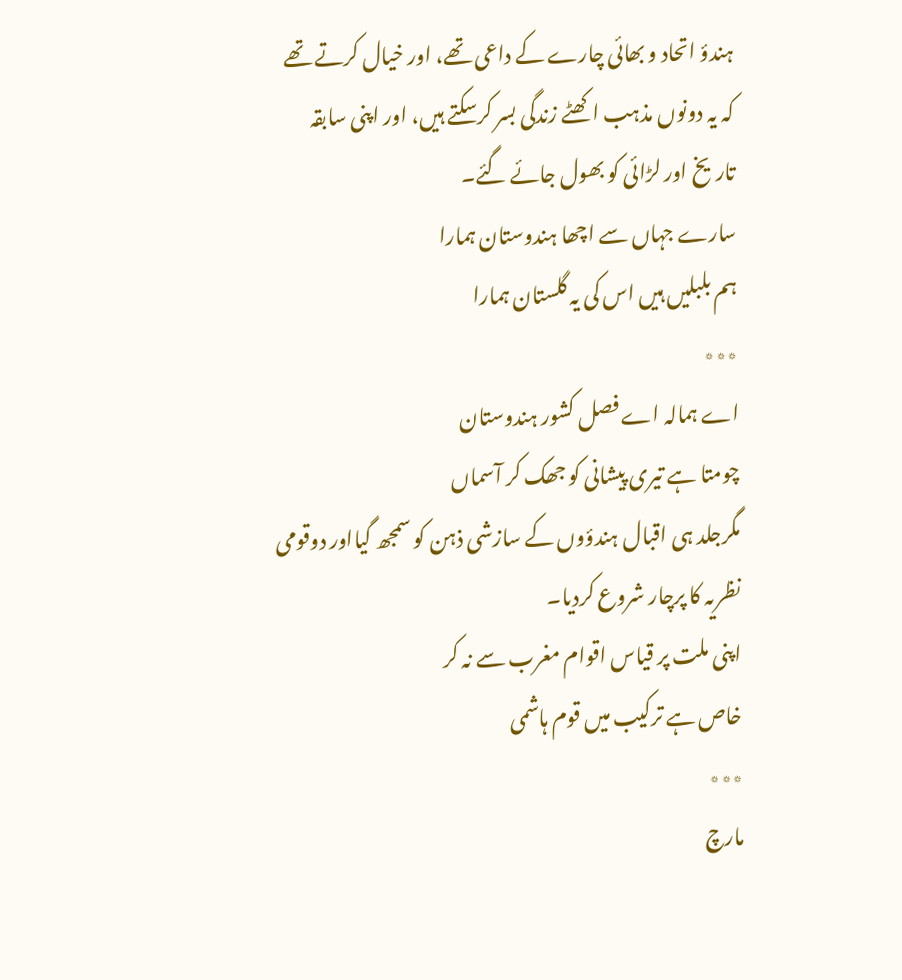ہندؤ اتحاد و بھائی چارے کے داعی تھے، اور خیال کرتے تھے کہ یہ دونوں مذہب اکھٹے زندگی بسر کرسکتے ہیں، اور اپنی سابقہ تاریخ اور لڑائی کو بھول جائے گئے۔
سارے جہاں سے اچھا ہندوستان ہمارا
ہم بلبلیں ہیں اس کی یہ گلستان ہمارا
٭٭٭
اے ہمالہ اے فصل کشور ہندوستان
چومتا ہے تیری پیشانی کو جھک کر آسماں
مگرجلد ہی اقبال ہندؤوں کے سازشی ذہن کو سمجھ گیااور دوقومی نظریہ کا پرچار شروع کردیا۔
اپنی ملت پر قیاس اقوام مغرب سے نہ کر
خاص ہے ترکیب میں قوم ہاشمی
٭٭٭
مارچ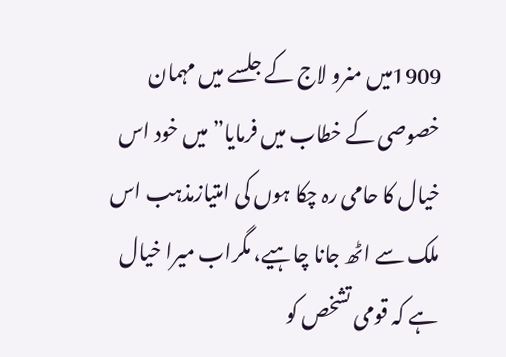1909میں منرو لاج کے جلسے میں مہمان خصوصی کے خطاب میں فرمایا” میں خود اس خیال کا حامی رہ چکا ہوں کی امتیازمذہب اس ملک سے اٹھ جانا چاہیے، مگراب میرا خیال ہے کہ قومی تشخص کو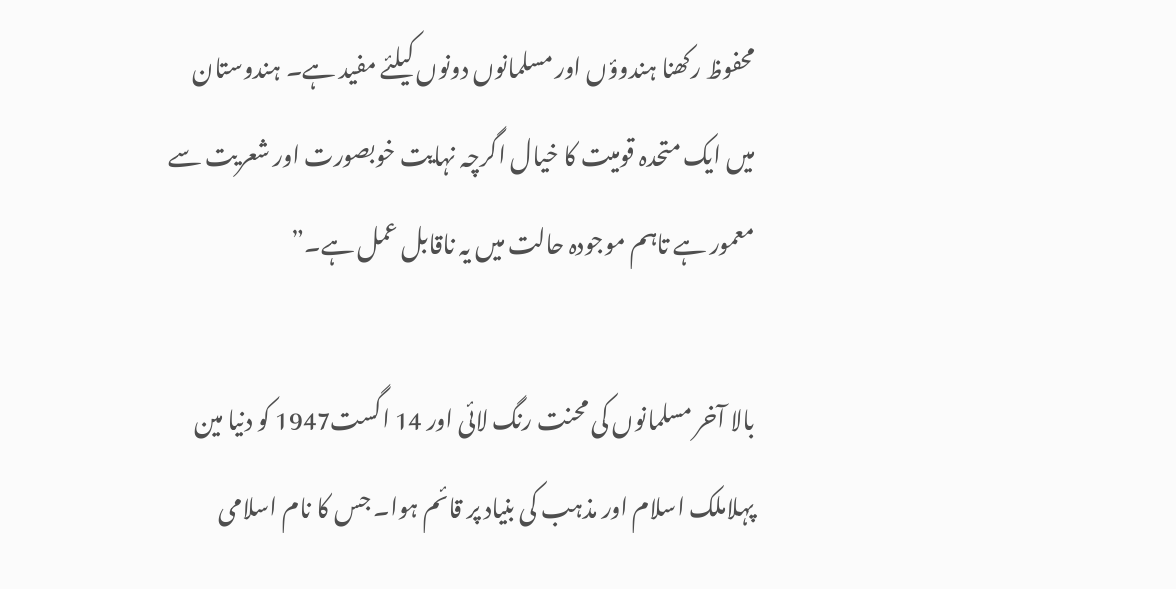محفوظ رکھنا ہندوؤں اور مسلمانوں دونوں کیلئے مفید ہے۔ ہندوستان میں ایک متحدہ قومیت کا خیال اگرچہ نہایت خوبصورت اور شعریت سے معمور ہے تاہم موجودہ حالت میں یہ ناقابل عمل ہے۔”

بالا آخر مسلمانوں کی محنت رنگ لائی اور 14 اگست1947 کو دنیا مین پہلاملک اسلام اور مذہب کی بنیاد پر قائم ہوا۔ جس کا نام اسلامی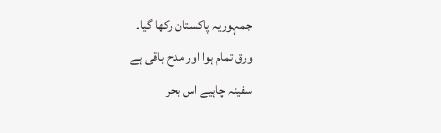جمہوریہ پاکستان رکھا گیا۔
ورق تمام ہوا اور مدح باقی ہے
سفینہ چاہیے اس بحر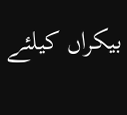بیکراں کیلئے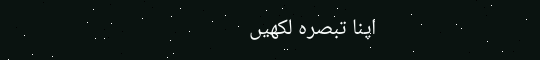اپنا تبصرہ لکھیں